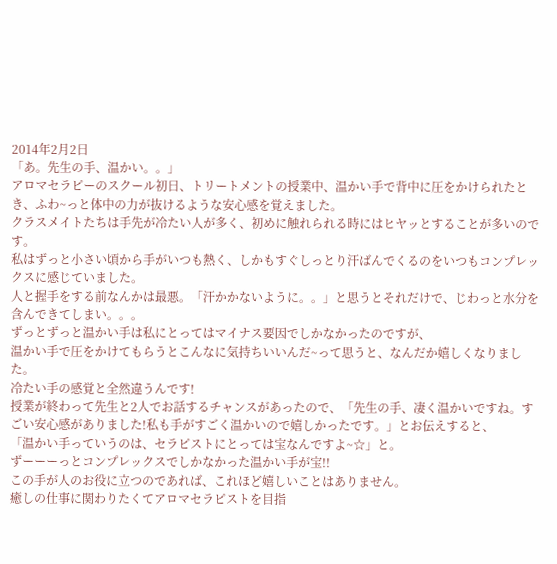2014年2月2日
「あ。先生の手、温かい。。」
アロマセラピーのスクール初日、トリートメントの授業中、温かい手で背中に圧をかけられたとき、ふわ~っと体中の力が抜けるような安心感を覚えました。
クラスメイトたちは手先が冷たい人が多く、初めに触れられる時にはヒヤッとすることが多いのです。
私はずっと小さい頃から手がいつも熱く、しかもすぐしっとり汗ばんでくるのをいつもコンプレックスに感じていました。
人と握手をする前なんかは最悪。「汗かかないように。。」と思うとそれだけで、じわっと水分を含んできてしまい。。。
ずっとずっと温かい手は私にとってはマイナス要因でしかなかったのですが、
温かい手で圧をかけてもらうとこんなに気持ちいいんだ~って思うと、なんだか嬉しくなりました。
冷たい手の感覚と全然違うんです!
授業が終わって先生と2人でお話するチャンスがあったので、「先生の手、凄く温かいですね。すごい安心感がありました!私も手がすごく温かいので嬉しかったです。」とお伝えすると、
「温かい手っていうのは、セラピストにとっては宝なんですよ~☆」と。
ずーーーっとコンプレックスでしかなかった温かい手が宝!!
この手が人のお役に立つのであれば、これほど嬉しいことはありません。
癒しの仕事に関わりたくてアロマセラピストを目指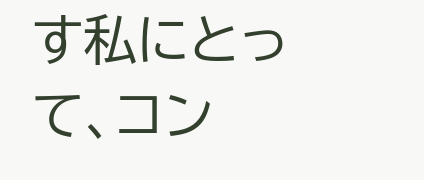す私にとって、コン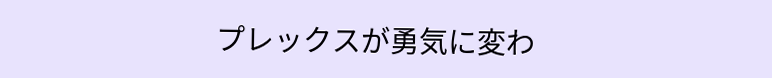プレックスが勇気に変わ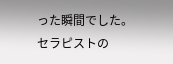った瞬間でした。
セラピストの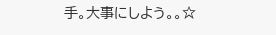手。大事にしよう。。☆